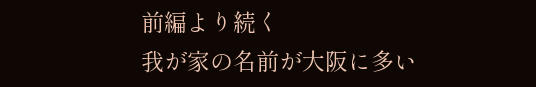前編より続く
我が家の名前が大阪に多い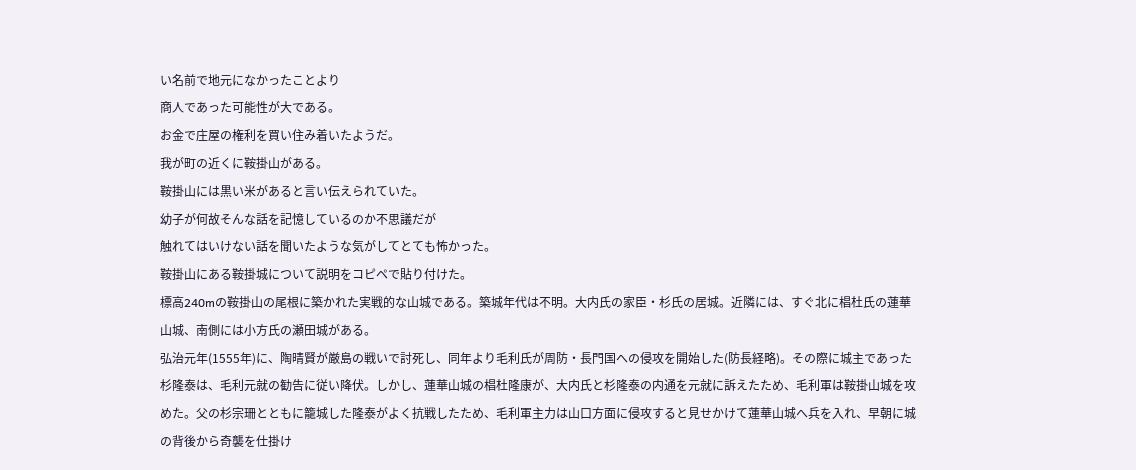い名前で地元になかったことより
商人であった可能性が大である。
お金で庄屋の権利を買い住み着いたようだ。
我が町の近くに鞍掛山がある。
鞍掛山には黒い米があると言い伝えられていた。
幼子が何故そんな話を記憶しているのか不思議だが
触れてはいけない話を聞いたような気がしてとても怖かった。
鞍掛山にある鞍掛城について説明をコピペで貼り付けた。
標高240mの鞍掛山の尾根に築かれた実戦的な山城である。築城年代は不明。大内氏の家臣・杉氏の居城。近隣には、すぐ北に椙杜氏の蓮華山城、南側には小方氏の瀬田城がある。
弘治元年(1555年)に、陶晴賢が厳島の戦いで討死し、同年より毛利氏が周防・長門国への侵攻を開始した(防長経略)。その際に城主であった杉隆泰は、毛利元就の勧告に従い降伏。しかし、蓮華山城の椙杜隆康が、大内氏と杉隆泰の内通を元就に訴えたため、毛利軍は鞍掛山城を攻めた。父の杉宗珊とともに籠城した隆泰がよく抗戦したため、毛利軍主力は山口方面に侵攻すると見せかけて蓮華山城へ兵を入れ、早朝に城の背後から奇襲を仕掛け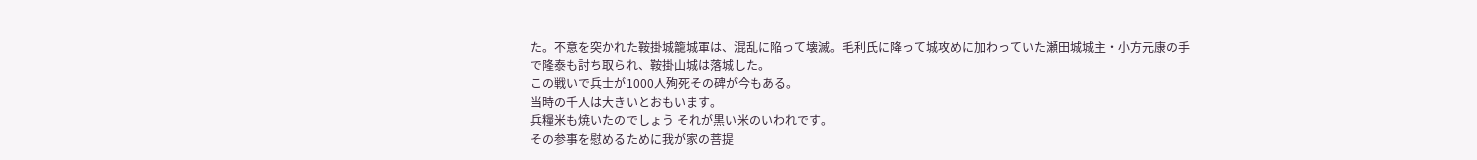た。不意を突かれた鞍掛城籠城軍は、混乱に陥って壊滅。毛利氏に降って城攻めに加わっていた瀬田城城主・小方元康の手で隆泰も討ち取られ、鞍掛山城は落城した。
この戦いで兵士が1000人殉死その碑が今もある。
当時の千人は大きいとおもいます。
兵糧米も焼いたのでしょう それが黒い米のいわれです。
その参事を慰めるために我が家の菩提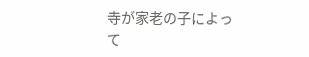寺が家老の子によって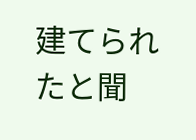建てられたと聞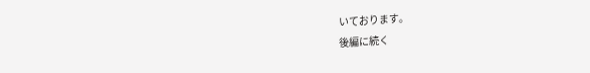いております。
後編に続く